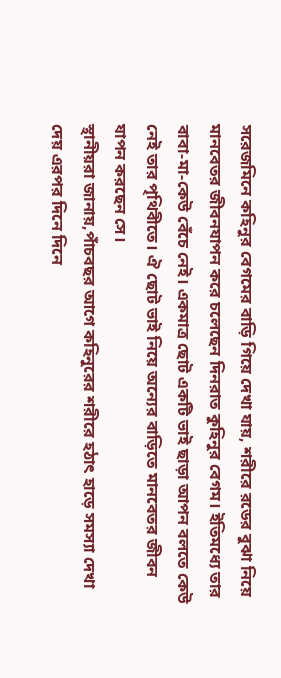সরেজমিনে কহিনুর বেগমের বাড়ি গিয়ে দেখা যায়, শরীরে রডের বুঝা নিয়ে মানবেতর জীবনযাপন করে চলেছেন দিনরাত কুহিনুর বেগম। ইতিমধ্যে তার বাবা-মা-কেউ বেঁচে নেই। একমাত্র ছোট একটি ভাই ছাড়া আপন বলতে কেউ নেই তার পৃথিবীতে। ঐ ছোট ভাই নিয়ে অন্যের বাড়িতে মানবেতর জীবন যাপন করছেন সে।
স্থানীয়রা জানায়,পাঁচবছর আগে কহিনুরের শরীরে হঠাৎ হাড়ে সমস্যা দেখা দেয় এরপর দিনে দিনে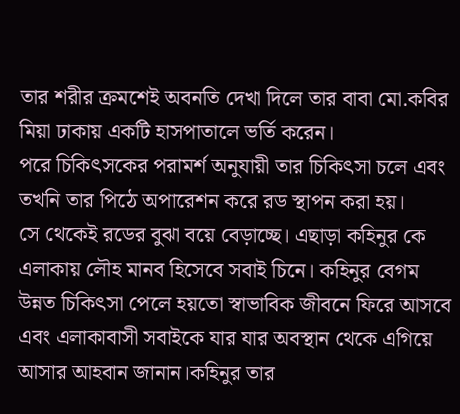তার শরীর ক্রমশেই অবনতি দেখা দিলে তার বাবা মো.কবির মিয়া ঢাকায় একটি হাসপাতালে ভর্তি করেন।
পরে চিকিৎসকের পরামর্শ অনুযায়ী তার চিকিৎসা চলে এবং তখনি তার পিঠে অপারেশন করে রড স্থাপন করা হয়।
সে থেকেই রডের বুঝা বয়ে বেড়াচ্ছে। এছাড়া কহিনুর কে এলাকায় লৌহ মানব হিসেবে সবাই চিনে। কহিনুর বেগম উন্নত চিকিৎসা পেলে হয়তো স্বাভাবিক জীবনে ফিরে আসবে এবং এলাকাবাসী সবাইকে যার যার অবস্থান থেকে এগিয়ে আসার আহবান জানান।কহিনুর তার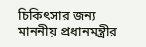চিকিৎসার জন্য মাননীয় প্রধানমন্ত্রীর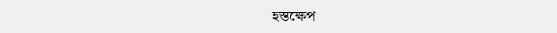হস্তক্ষেপ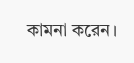কামনা করেন।